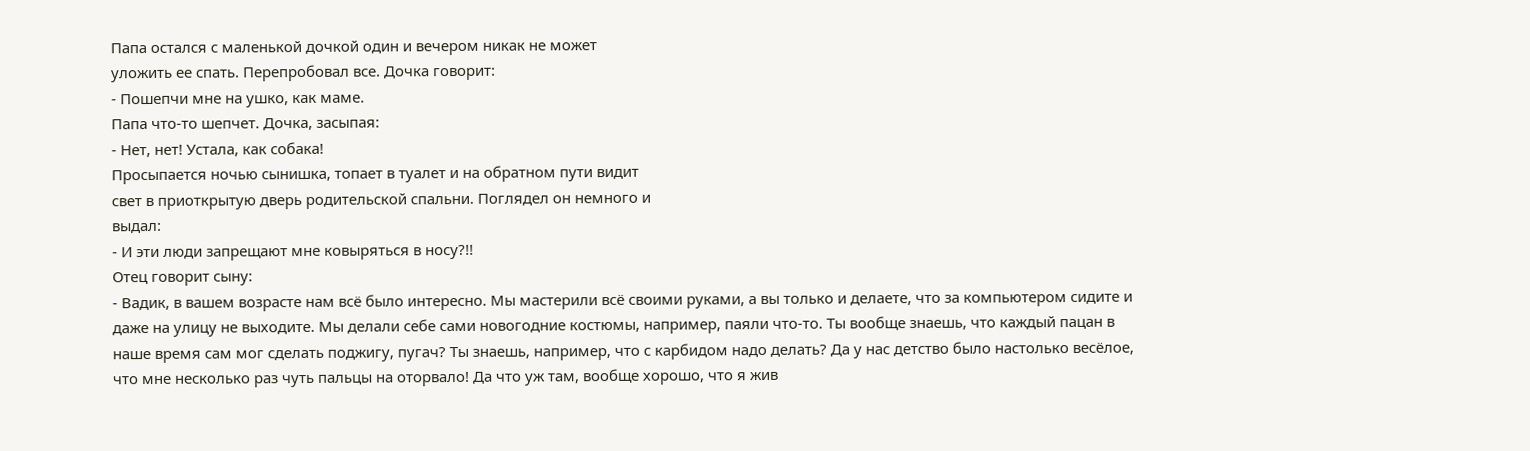Папа остался с маленькой дочкой один и вечером никак не может
уложить ее спать. Перепробовал все. Дочка говорит:
- Пошепчи мне на ушко, как маме.
Папа что-то шепчет. Дочка, засыпая:
- Нет, нет! Устала, как собака!
Просыпается ночью сынишка, топает в туалет и на обратном пути видит
свет в приоткрытую дверь родительской спальни. Поглядел он немного и
выдал:
- И эти люди запрещают мне ковыряться в носу?!!
Отец говорит сыну:
- Вадик, в вашем возрасте нам всё было интересно. Мы мастерили всё своими руками, а вы только и делаете, что за компьютером сидите и даже на улицу не выходите. Мы делали себе сами новогодние костюмы, например, паяли что-то. Ты вообще знаешь, что каждый пацан в наше время сам мог сделать поджигу, пугач? Ты знаешь, например, что с карбидом надо делать? Да у нас детство было настолько весёлое, что мне несколько раз чуть пальцы на оторвало! Да что уж там, вообще хорошо, что я жив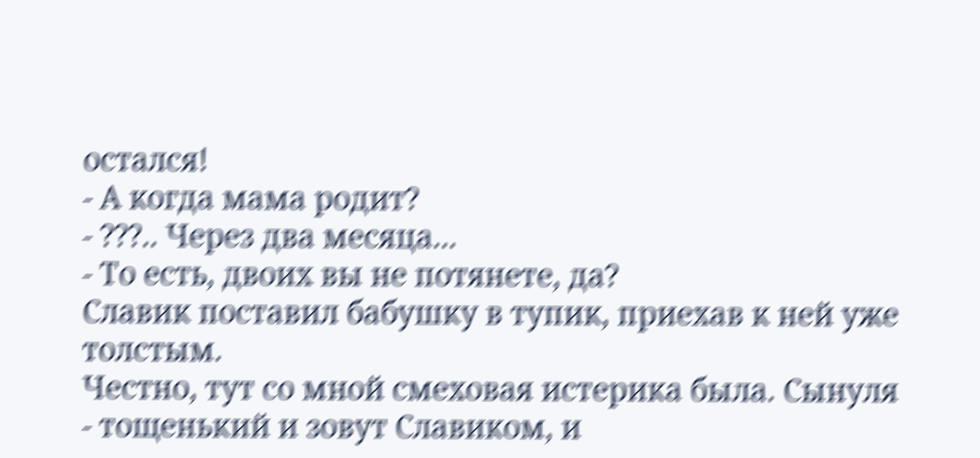остался!
- А когда мама родит?
- ???.. Через два месяца...
- То есть, двоих вы не потянете, да?
Славик поставил бабушку в тупик, приехав к ней уже толстым.
Честно, тут со мной смеховая истерика была. Сынуля - тощенький и зовут Славиком, и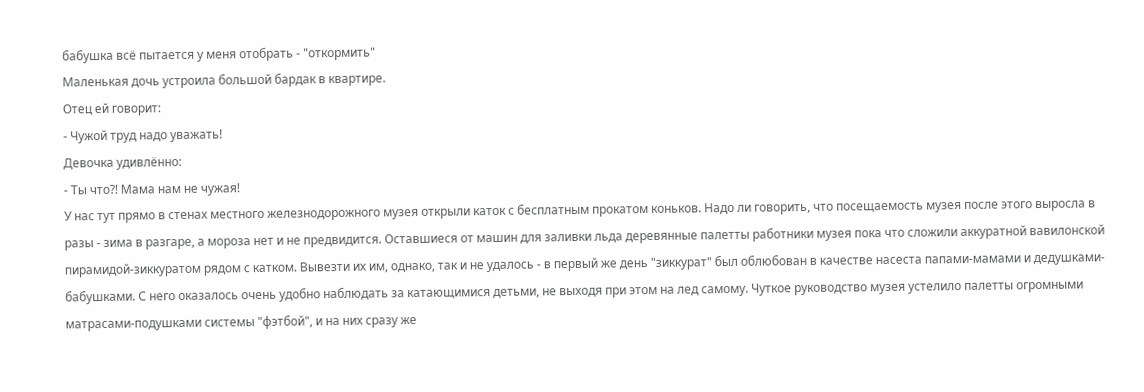бабушка всё пытается у меня отобрать - "откормить"
Маленькая дочь устроила большой бардак в квартире.
Отец ей говорит:
- Чужой труд надо уважать!
Девочка удивлённо:
- Ты что?! Мама нам не чужая!
У нас тут прямо в стенах местного железнодорожного музея открыли каток с бесплатным прокатом коньков. Надо ли говорить, что посещаемость музея после этого выросла в разы - зима в разгаре, а мороза нет и не предвидится. Оставшиеся от машин для заливки льда деревянные палетты работники музея пока что сложили аккуратной вавилонской пирамидой-зиккуратом рядом с катком. Вывезти их им, однако, так и не удалось - в первый же день "зиккурат" был облюбован в качестве насеста папами-мамами и дедушками-бабушками. С него оказалось очень удобно наблюдать за катающимися детьми, не выходя при этом на лед самому. Чуткое руководство музея устелило палетты огромными матрасами-подушками системы "фэтбой", и на них сразу же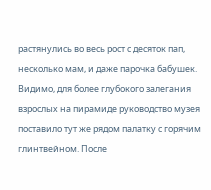растянулись во весь рост с десяток пап, несколько мам, и даже парочка бабушек. Видимо, для более глубокого залегания взрослых на пирамиде руководство музея поставило тут же рядом палатку с горячим глинтвейном. После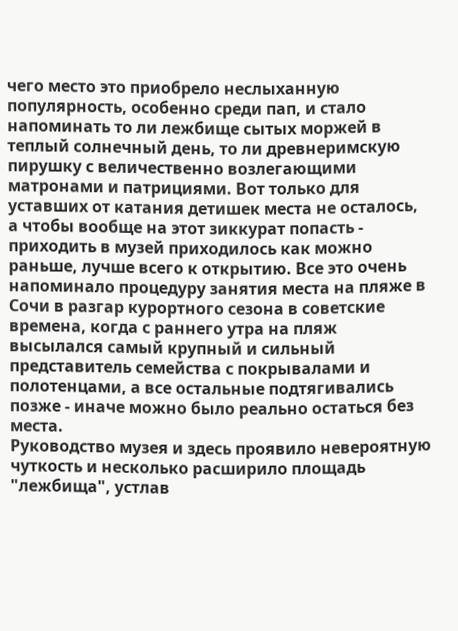чего место это приобрело неслыханную популярность, особенно среди пап, и стало напоминать то ли лежбище сытых моржей в теплый солнечный день, то ли древнеримскую пирушку с величественно возлегающими матронами и патрициями. Вот только для уставших от катания детишек места не осталось, а чтобы вообще на этот зиккурат попасть - приходить в музей приходилось как можно раньше, лучше всего к открытию. Все это очень напоминало процедуру занятия места на пляже в Сочи в разгар курортного сезона в советские времена, когда с раннего утра на пляж высылался самый крупный и сильный представитель семейства с покрывалами и полотенцами, а все остальные подтягивались позже - иначе можно было реально остаться без места.
Руководство музея и здесь проявило невероятную чуткость и несколько расширило площадь "лежбища", устлав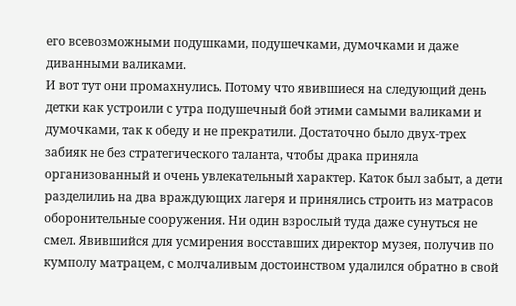его всевозможными подушками, подушечками, думочками и даже диванными валиками.
И вот тут они промахнулись. Потому что явившиеся на следующий день детки как устроили с утра подушечный бой этими самыми валиками и думочками, так к обеду и не прекратили. Достаточно было двух-трех забияк не без стратегического таланта, чтобы драка приняла организованный и очень увлекательный характер. Каток был забыт, а дети разделилиь на два враждующих лагеря и принялись строить из матрасов оборонительные сооружения. Ни один взрослый туда даже сунуться не смел. Явившийся для усмирения восставших директор музея, получив по кумполу матрацем, с молчаливым достоинством удалился обратно в свой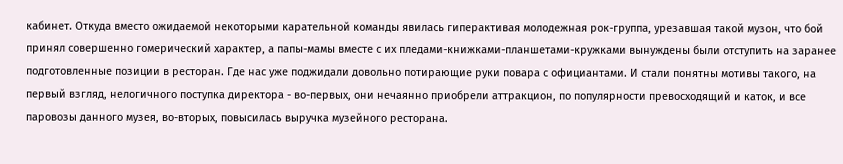кабинет. Откуда вместо ожидаемой некоторыми карательной команды явилась гиперактивая молодежная рок-группа, урезавшая такой музон, что бой принял совершенно гомерический характер, а папы-мамы вместе с их пледами-книжками-планшетами-кружками вынуждены были отступить на заранее подготовленные позиции в ресторан. Где нас уже поджидали довольно потирающие руки повара с официантами. И стали понятны мотивы такого, на первый взгляд, нелогичного поступка директора - во-первых, они нечаянно приобрели аттракцион, по популярности превосходящий и каток, и все паровозы данного музея, во-вторых, повысилась выручка музейного ресторана.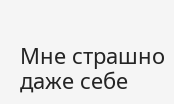Мне страшно даже себе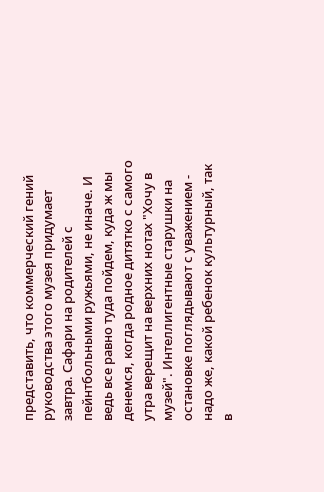представить, что коммерческий гений руководства этого музея придумает завтра. Сафари на родителей с пейнтбольными ружьями, не иначе. И ведь все равно туда пойдем, куда ж мы денемся, когда родное дитятко с самого утра верещит на верхних нотах "Хочу в музей". Интеллигентные старушки на остановке поглядывают с уважением - надо же, какой ребенок культурный, так в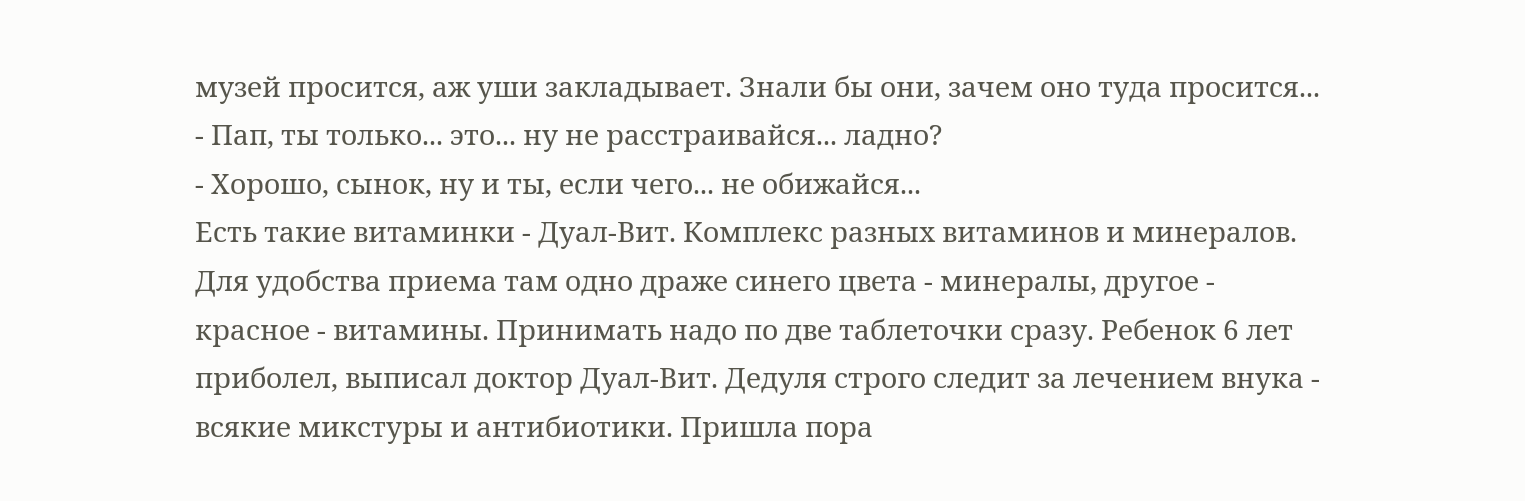музей просится, аж уши закладывает. Знали бы они, зачем оно туда просится...
- Пап, ты только... это... ну не расстраивайся... ладно?
- Хорошо, сынок, ну и ты, если чего... не обижайся...
Есть такие витаминки - Дуал-Вит. Комплекс разных витаминов и минералов. Для удобства приема там одно драже синего цвета - минералы, другое - красное - витамины. Принимать надо по две таблеточки сразу. Ребенок 6 лет приболел, выписал доктор Дуал-Вит. Дедуля строго следит за лечением внука - всякие микстуры и антибиотики. Пришла пора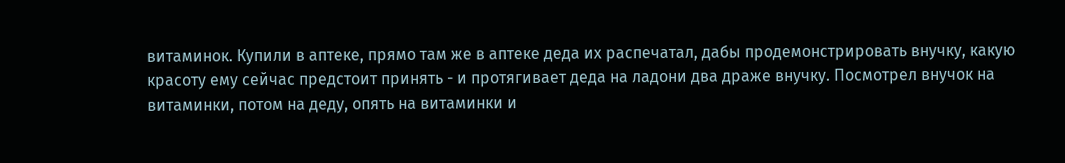витаминок. Купили в аптеке, прямо там же в аптеке деда их распечатал, дабы продемонстрировать внучку, какую красоту ему сейчас предстоит принять - и протягивает деда на ладони два драже внучку. Посмотрел внучок на витаминки, потом на деду, опять на витаминки и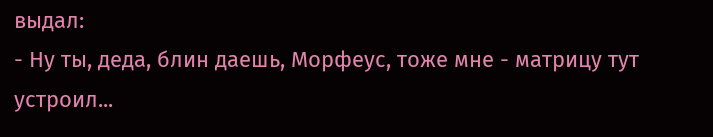выдал:
- Ну ты, деда, блин даешь, Морфеус, тоже мне - матрицу тут устроил...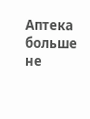Аптека больше не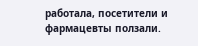работала, посетители и фармацевты ползали.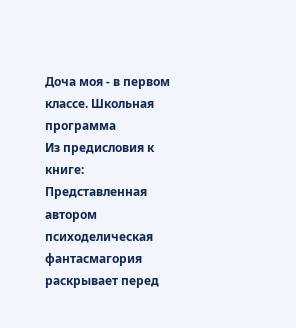Доча моя - в первом классе. Школьная программа
Из предисловия к книге:
Представленная автором психоделическая фантасмагория раскрывает перед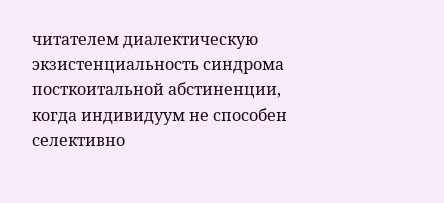читателем диалектическую экзистенциальность синдрома посткоитальной абстиненции, когда индивидуум не способен селективно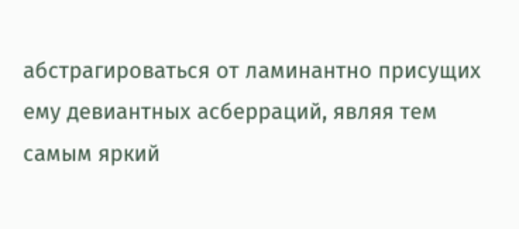абстрагироваться от ламинантно присущих ему девиантных асберраций, являя тем самым яркий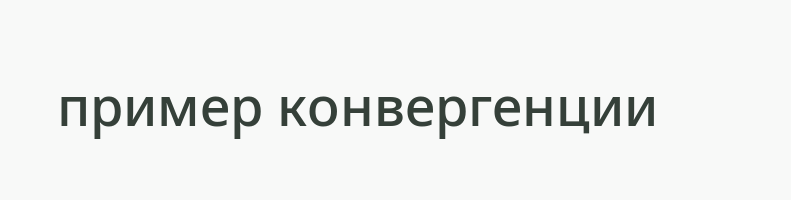пример конвергенции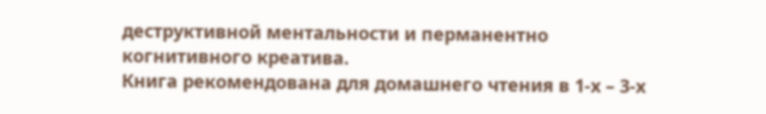деструктивной ментальности и перманентно когнитивного креатива.
Книга рекомендована для домашнего чтения в 1-х – 3-х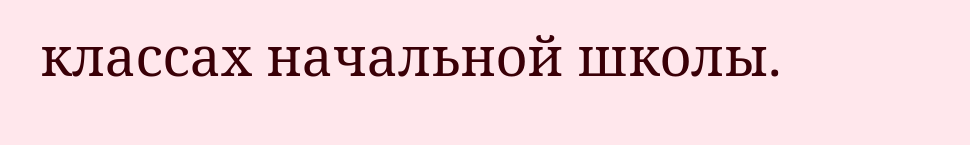классах начальной школы.